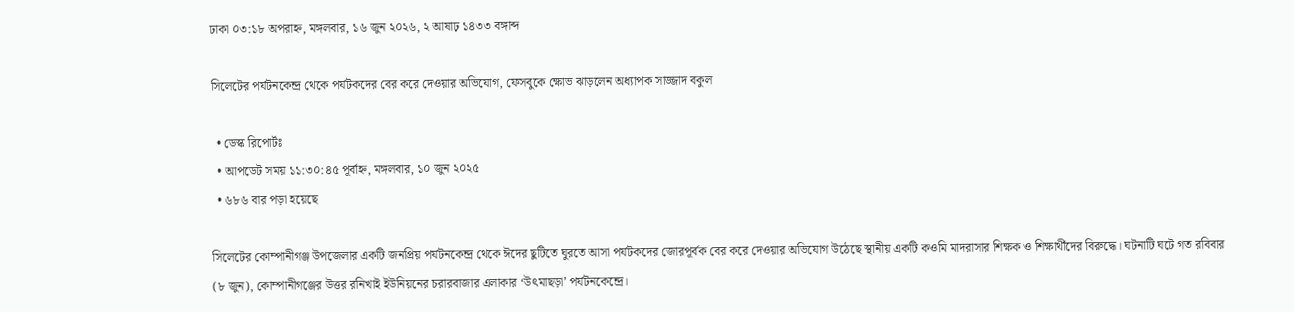ঢাকা ০৩:১৮ অপরাহ্ন, মঙ্গলবার, ১৬ জুন ২০২৬, ২ আষাঢ় ১৪৩৩ বঙ্গাব্দ

সিলেটের পর্যটনকেন্দ্র থেকে পর্যটকদের বের করে দেওয়ার অভিযোগ, ফেসবুকে ক্ষোভ ঝাড়লেন অধ্যাপক সাজ্জাদ বকুল

  • ডেস্ক রিপোর্টঃ
  • আপডেট সময় ১১:৩০:৪৫ পূর্বাহ্ন, মঙ্গলবার, ১০ জুন ২০২৫
  • ৬৮৬ বার পড়া হয়েছে

সিলেটের কোম্পানীগঞ্জ উপজেলার একটি জনপ্রিয় পর্যটনকেন্দ্র থেকে ঈদের ছুটিতে ঘুরতে আসা পর্যটকদের জোরপূর্বক বের করে দেওয়ার অভিযোগ উঠেছে স্থানীয় একটি কওমি মাদরাসার শিক্ষক ও শিক্ষার্থীদের বিরুদ্ধে। ঘটনাটি ঘটে গত রবিবার (৮ জুন), কোম্পানীগঞ্জের উত্তর রনিখাই ইউনিয়নের চরারবাজার এলাকার ‘উৎমাছড়া’ পর্যটনকেন্দ্রে।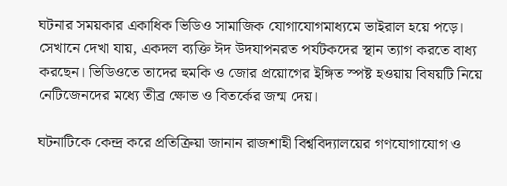ঘটনার সময়কার একাধিক ভিডিও সামাজিক যোগাযোগমাধ্যমে ভাইরাল হয়ে পড়ে। সেখানে দেখা যায়, একদল ব্যক্তি ঈদ উদযাপনরত পর্যটকদের স্থান ত্যাগ করতে বাধ্য করছেন। ভিডিওতে তাদের হুমকি ও জোর প্রয়োগের ইঙ্গিত স্পষ্ট হওয়ায় বিষয়টি নিয়ে নেটিজেনদের মধ্যে তীব্র ক্ষোভ ও বিতর্কের জন্ম দেয়।

ঘটনাটিকে কেন্দ্র করে প্রতিক্রিয়া জানান রাজশাহী বিশ্ববিদ্যালয়ের গণযোগাযোগ ও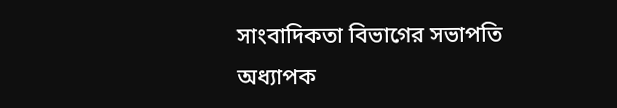সাংবাদিকতা বিভাগের সভাপতি অধ্যাপক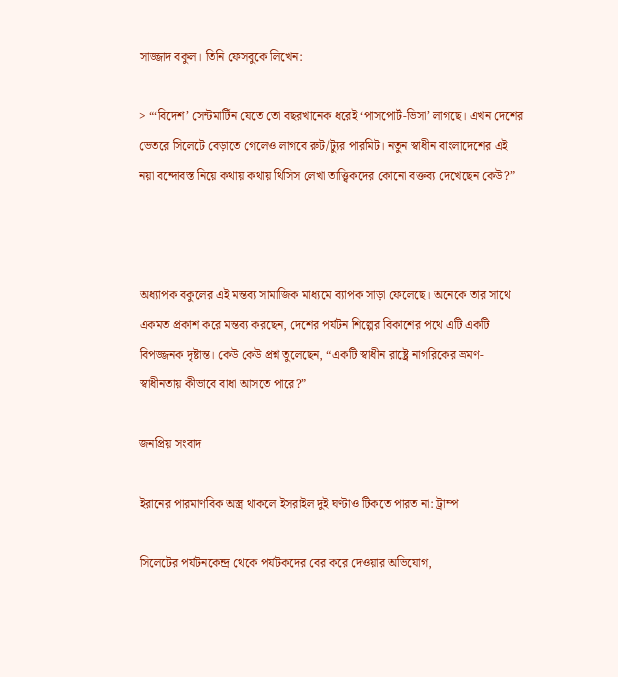সাজ্জাদ বকুল। তিনি ফেসবুকে লিখেন:

> “‘বিদেশ’ সেন্টমার্টিন যেতে তো বছরখানেক ধরেই ‘পাসপোর্ট-ভিসা’ লাগছে। এখন দেশের ভেতরে সিলেটে বেড়াতে গেলেও লাগবে রুট/ট্যুর পারমিট। নতুন স্বাধীন বাংলাদেশের এই নয়া বন্দোবস্ত নিয়ে কথায় কথায় থিসিস লেখা তাত্ত্বিকদের কোনো বক্তব্য দেখেছেন কেউ?”



অধ্যাপক বকুলের এই মন্তব্য সামাজিক মাধ্যমে ব্যাপক সাড়া ফেলেছে। অনেকে তার সাথে একমত প্রকাশ করে মন্তব্য করছেন, দেশের পর্যটন শিল্পের বিকাশের পথে এটি একটি বিপজ্জনক দৃষ্টান্ত। কেউ কেউ প্রশ্ন তুলেছেন, “একটি স্বাধীন রাষ্ট্রে নাগরিকের ভ্রমণ-স্বাধীনতায় কীভাবে বাধা আসতে পারে?”

জনপ্রিয় সংবাদ

ইরানের পারমাণবিক অস্ত্র থাকলে ইসরাইল দুই ঘণ্টাও টিকতে পারত না: ট্রাম্প

সিলেটের পর্যটনকেন্দ্র থেকে পর্যটকদের বের করে দেওয়ার অভিযোগ,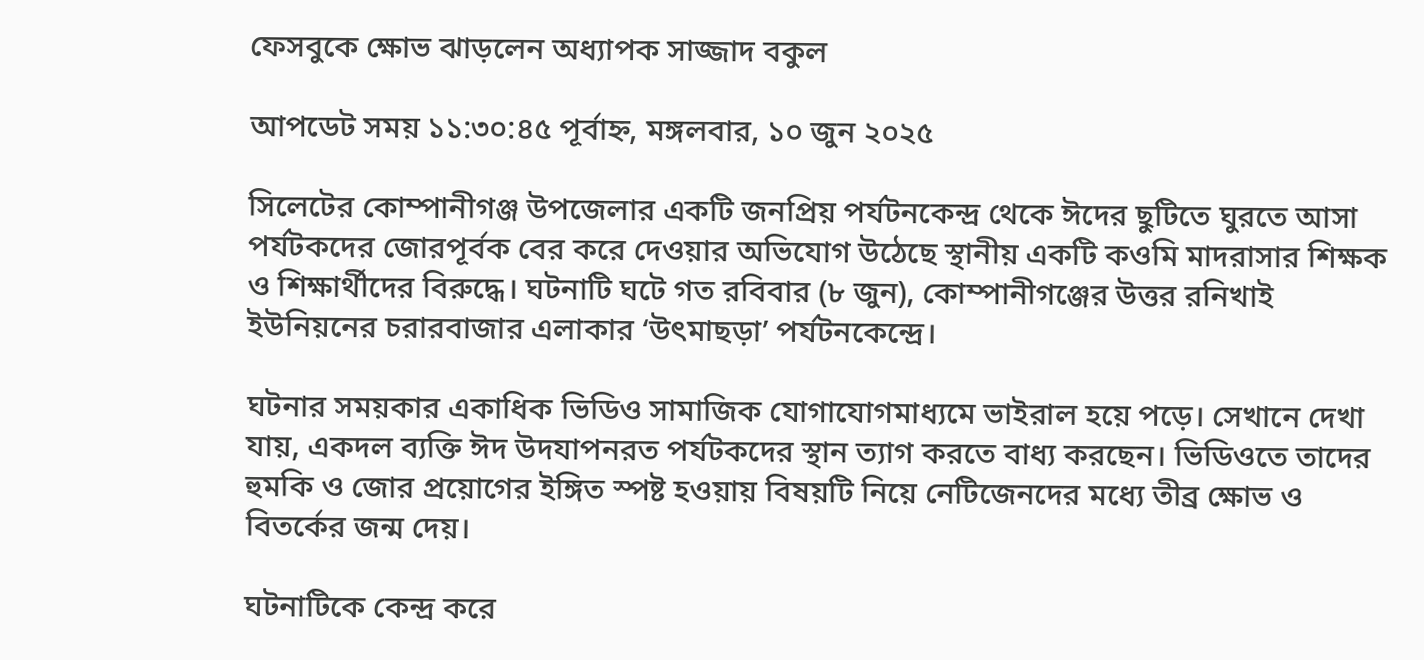ফেসবুকে ক্ষোভ ঝাড়লেন অধ্যাপক সাজ্জাদ বকুল

আপডেট সময় ১১:৩০:৪৫ পূর্বাহ্ন, মঙ্গলবার, ১০ জুন ২০২৫

সিলেটের কোম্পানীগঞ্জ উপজেলার একটি জনপ্রিয় পর্যটনকেন্দ্র থেকে ঈদের ছুটিতে ঘুরতে আসা পর্যটকদের জোরপূর্বক বের করে দেওয়ার অভিযোগ উঠেছে স্থানীয় একটি কওমি মাদরাসার শিক্ষক ও শিক্ষার্থীদের বিরুদ্ধে। ঘটনাটি ঘটে গত রবিবার (৮ জুন), কোম্পানীগঞ্জের উত্তর রনিখাই ইউনিয়নের চরারবাজার এলাকার ‘উৎমাছড়া’ পর্যটনকেন্দ্রে।

ঘটনার সময়কার একাধিক ভিডিও সামাজিক যোগাযোগমাধ্যমে ভাইরাল হয়ে পড়ে। সেখানে দেখা যায়, একদল ব্যক্তি ঈদ উদযাপনরত পর্যটকদের স্থান ত্যাগ করতে বাধ্য করছেন। ভিডিওতে তাদের হুমকি ও জোর প্রয়োগের ইঙ্গিত স্পষ্ট হওয়ায় বিষয়টি নিয়ে নেটিজেনদের মধ্যে তীব্র ক্ষোভ ও বিতর্কের জন্ম দেয়।

ঘটনাটিকে কেন্দ্র করে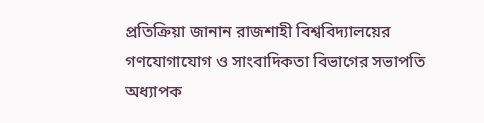প্রতিক্রিয়া জানান রাজশাহী বিশ্ববিদ্যালয়ের গণযোগাযোগ ও সাংবাদিকতা বিভাগের সভাপতি অধ্যাপক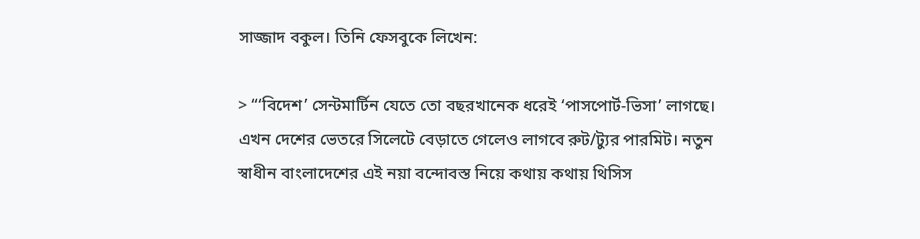সাজ্জাদ বকুল। তিনি ফেসবুকে লিখেন:

> “‘বিদেশ’ সেন্টমার্টিন যেতে তো বছরখানেক ধরেই ‘পাসপোর্ট-ভিসা’ লাগছে। এখন দেশের ভেতরে সিলেটে বেড়াতে গেলেও লাগবে রুট/ট্যুর পারমিট। নতুন স্বাধীন বাংলাদেশের এই নয়া বন্দোবস্ত নিয়ে কথায় কথায় থিসিস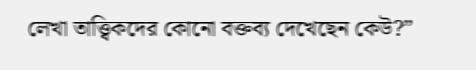লেখা তাত্ত্বিকদের কোনো বক্তব্য দেখেছেন কেউ?”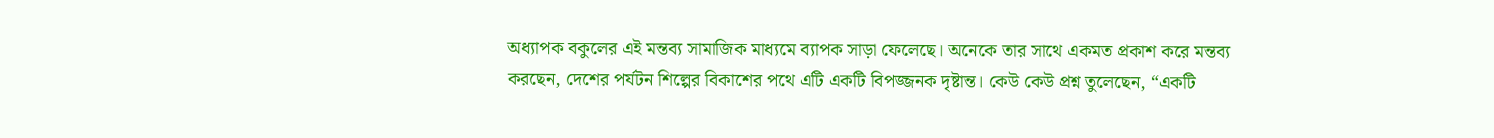অধ্যাপক বকুলের এই মন্তব্য সামাজিক মাধ্যমে ব্যাপক সাড়া ফেলেছে। অনেকে তার সাথে একমত প্রকাশ করে মন্তব্য করছেন, দেশের পর্যটন শিল্পের বিকাশের পথে এটি একটি বিপজ্জনক দৃষ্টান্ত। কেউ কেউ প্রশ্ন তুলেছেন, “একটি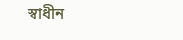স্বাধীন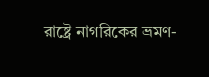রাষ্ট্রে নাগরিকের ভ্রমণ-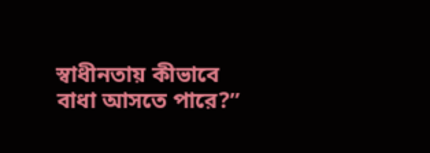স্বাধীনতায় কীভাবে বাধা আসতে পারে?”